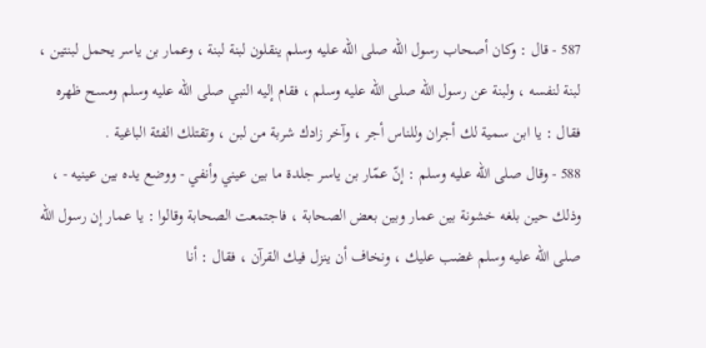587 - قال : وكان أصحاب رسول اللّه صلى اللّه عليه وسلم ينقلون لبنة لبنة ، وعمار بن ياسر يحمل لبنتين ، لبنة لنفسه ، ولبنة عن رسول اللّه صلى اللّه عليه وسلم ، فقام إليه النبي صلى اللّه عليه وسلم ومسح ظهره فقال : يا ابن سمية لك أجران وللناس أجر ، وآخر زادك شربة من لبن ، وتقتلك الفئة الباغية .
588 - وقال صلى اللّه عليه وسلم : إنّ عمّار بن ياسر جلدة ما بين عيني وأنفي - ووضع يده بين عينيه - ، وذلك حين بلغه خشونة بين عمار وبين بعض الصحابة ، فاجتمعت الصحابة وقالوا : يا عمار إن رسول اللّه صلى اللّه عليه وسلم غضب عليك ، ونخاف أن ينزل فيك القرآن ، فقال : أنا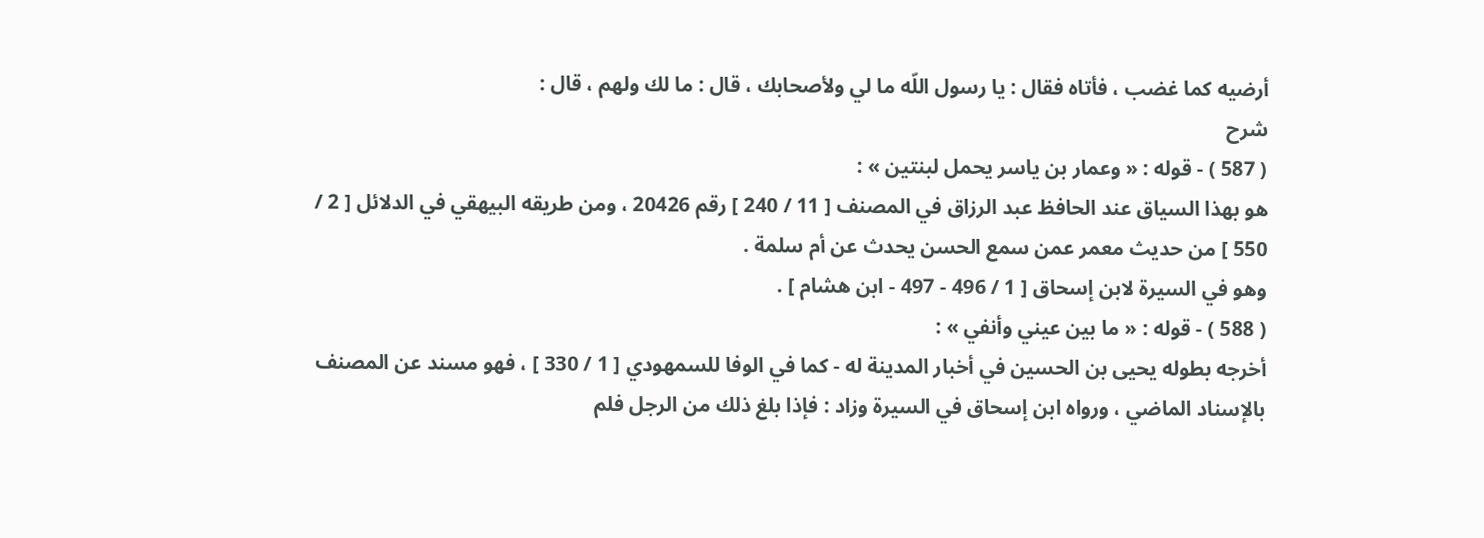أرضيه كما غضب ، فأتاه فقال : يا رسول اللّه ما لي ولأصحابك ، قال : ما لك ولهم ، قال :
شرح
( 587 ) - قوله : « وعمار بن ياسر يحمل لبنتين » :
هو بهذا السياق عند الحافظ عبد الرزاق في المصنف [ 11 / 240 ] رقم 20426 ، ومن طريقه البيهقي في الدلائل [ 2 / 550 ] من حديث معمر عمن سمع الحسن يحدث عن أم سلمة .
وهو في السيرة لابن إسحاق [ 1 / 496 - 497 - ابن هشام ] .
( 588 ) - قوله : « ما بين عيني وأنفي » :
أخرجه بطوله يحيى بن الحسين في أخبار المدينة له - كما في الوفا للسمهودي [ 1 / 330 ] ، فهو مسند عن المصنف بالإسناد الماضي ، ورواه ابن إسحاق في السيرة وزاد : فإذا بلغ ذلك من الرجل فلم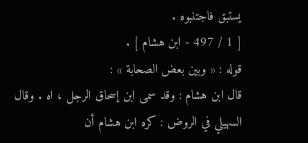يستبق فاجتنبوه .
[ 1 / 497 - ابن هشام ] .
قوله : « وبين بعض الصحابة » :
قال ابن هشام : وقد سمى ابن إسحاق الرجل ، اه . وقال السهيلي في الروض : كره ابن هشام أن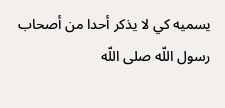يسميه كي لا يذكر أحدا من أصحاب رسول اللّه صلى اللّه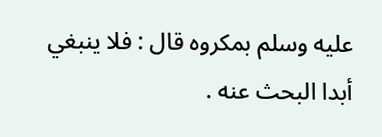عليه وسلم بمكروه قال : فلا ينبغي أبدا البحث عنه .